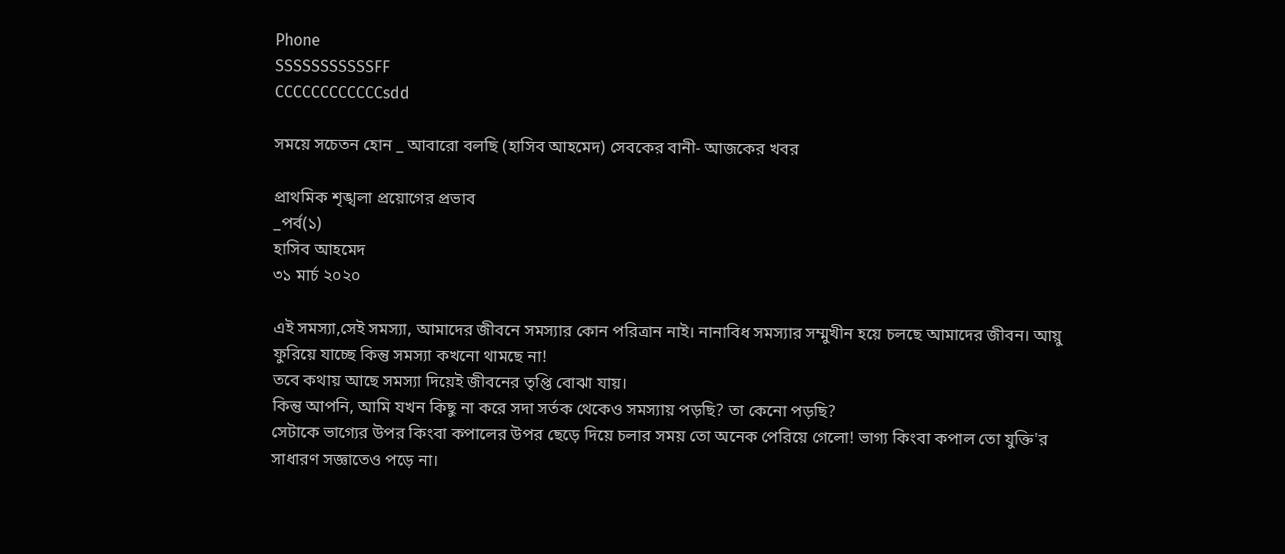Phone
SSSSSSSSSSSFF
CCCCCCCCCCCCsdd

সময়ে সচেতন হোন _ আবারো বলছি (হাসিব আহমেদ) সেবকের বানী- আজকের খবর

প্রাথমিক শৃঙ্খলা প্রয়োগের প্রভাব
_পর্ব(১)
হাসিব আহমেদ
৩১ মার্চ ২০২০

এই সমস্যা,সেই সমস্যা, আমাদের জীবনে সমস্যার কোন পরিত্রান নাই। নানাবিধ সমস্যার সম্মুখীন হয়ে চলছে আমাদের জীবন। আয়ু ফুরিয়ে যাচ্ছে কিন্তু সমস্যা কখনো থামছে না!
তবে কথায় আছে সমস্যা দিয়েই জীবনের তৃপ্তি বোঝা যায়।
কিন্তু আপনি, আমি যখন কিছু না করে সদা সর্তক থেকেও সমস্যায় পড়ছি? তা কেনো পড়ছি?
সেটাকে ভাগ্যের উপর কিংবা কপালের উপর ছেড়ে দিয়ে চলার সময় তো অনেক পেরিয়ে গেলো! ভাগ্য কিংবা কপাল তো যুক্তি'র সাধারণ সজ্ঞাতেও পড়ে না।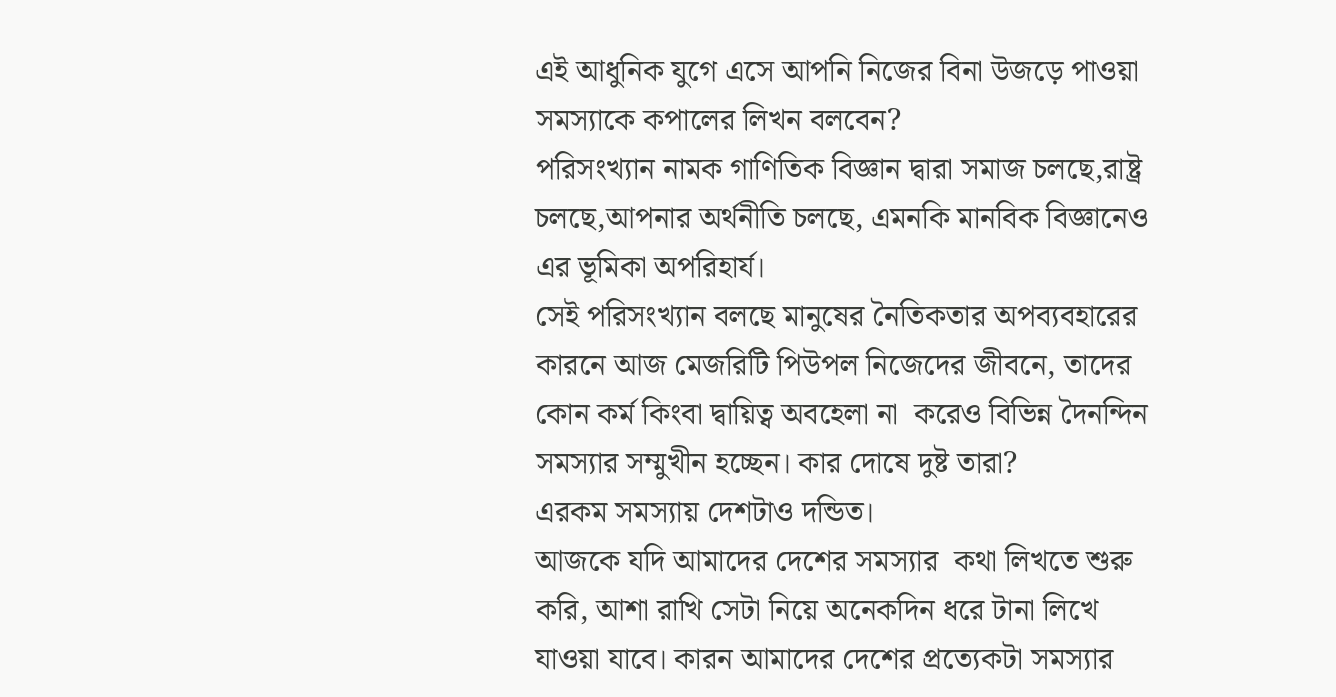এই আধুনিক যুগে এসে আপনি নিজের বিনা উজড়ে পাওয়া সমস্যাকে কপালের লিখন বলবেন?
পরিসংখ্যান নামক গাণিতিক বিজ্ঞান দ্বারা সমাজ চলছে,রাষ্ট্র চলছে,আপনার অর্থনীতি চলছে, এমনকি মানবিক বিজ্ঞানেও এর ভূমিকা অপরিহার্য।
সেই পরিসংখ্যান বলছে মানুষের নৈতিকতার অপব্যবহারের কারনে আজ মেজরিটি পিউপল নিজেদের জীবনে, তাদের কোন কর্ম কিংবা দ্বায়িত্ব অবহেলা না  করেও বিভিন্ন দৈনন্দিন সমস্যার সম্মুখীন হচ্ছেন। কার দোষে দুষ্ট তারা?
এরকম সমস্যায় দেশটাও দন্ডিত।
আজকে যদি আমাদের দেশের সমস্যার  কথা লিখতে শুরু করি, আশা রাখি সেটা নিয়ে অনেকদিন ধরে টানা লিখে যাওয়া যাবে। কারন আমাদের দেশের প্রত্যেকটা সমস্যার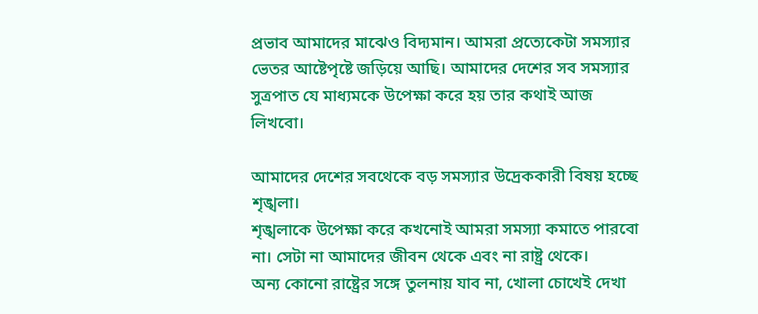প্রভাব আমাদের মাঝেও বিদ্যমান। আমরা প্রত্যেকেটা সমস্যার ভেতর আষ্টেপৃষ্টে জড়িয়ে আছি। আমাদের দেশের সব সমস্যার সুত্রপাত যে মাধ্যমকে উপেক্ষা করে হয় তার কথাই আজ লিখবো।

আমাদের দেশের সবথেকে বড় সমস্যার উদ্রেককারী বিষয় হচ্ছে শৃঙ্খলা।
শৃঙ্খলাকে উপেক্ষা করে কখনোই আমরা সমস্যা কমাতে পারবো না। সেটা না আমাদের জীবন থেকে এবং না রাষ্ট্র থেকে।
অন্য কোনো রাষ্ট্রের সঙ্গে তুলনায় যাব না, খোলা চোখেই দেখা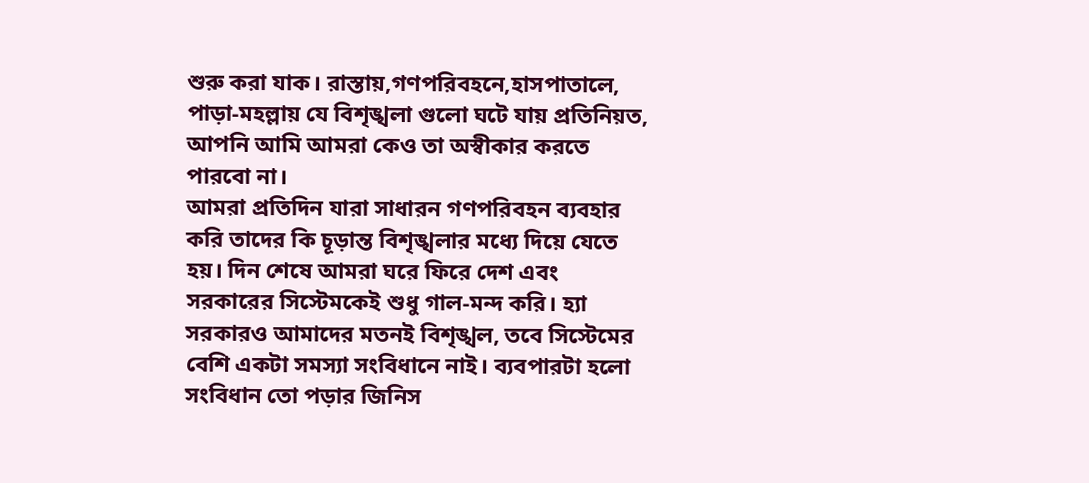শুরু করা যাক। রাস্তায়,গণপরিবহনে,হাসপাতালে, পাড়া-মহল্লায় যে বিশৃঙ্খলা গুলো ঘটে যায় প্রতিনিয়ত, আপনি আমি আমরা কেও তা অস্বীকার করতে পারবো না।
আমরা প্রতিদিন যারা সাধারন গণপরিবহন ব্যবহার করি তাদের কি চূড়ান্ত বিশৃঙ্খলার মধ্যে দিয়ে যেতে হয়। দিন শেষে আমরা ঘরে ফিরে দেশ এবং সরকারের সিস্টেমকেই শুধু গাল-মন্দ করি। হ্যা সরকারও আমাদের মতনই বিশৃঙ্খল, তবে সিস্টেমের বেশি একটা সমস্যা সংবিধানে নাই। ব্যবপারটা হলো সংবিধান তো পড়ার জিনিস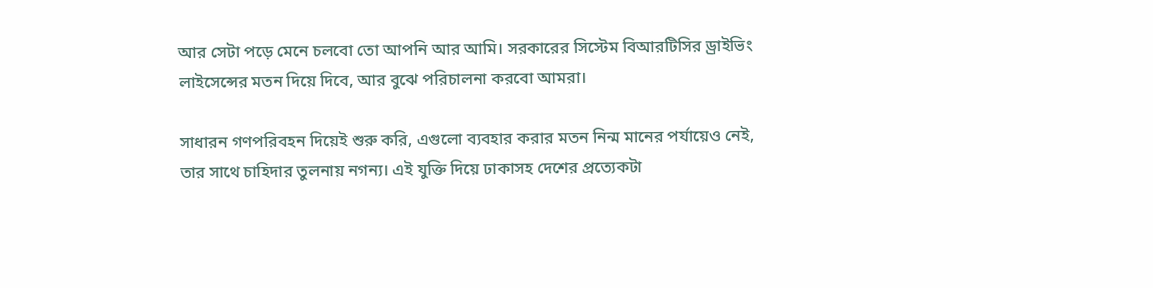আর সেটা পড়ে মেনে চলবো তো আপনি আর আমি। সরকারের সিস্টেম বিআরটিসির ড্রাইভিং লাইসেন্সের মতন দিয়ে দিবে, আর বুঝে পরিচালনা করবো আমরা।

সাধারন গণপরিবহন দিয়েই শুরু করি, এগুলো ব্যবহার করার মতন নিন্ম মানের পর্যায়েও নেই, তার সাথে চাহিদার তুলনায় নগন্য। এই যুক্তি দিয়ে ঢাকাসহ দেশের প্রত্যেকটা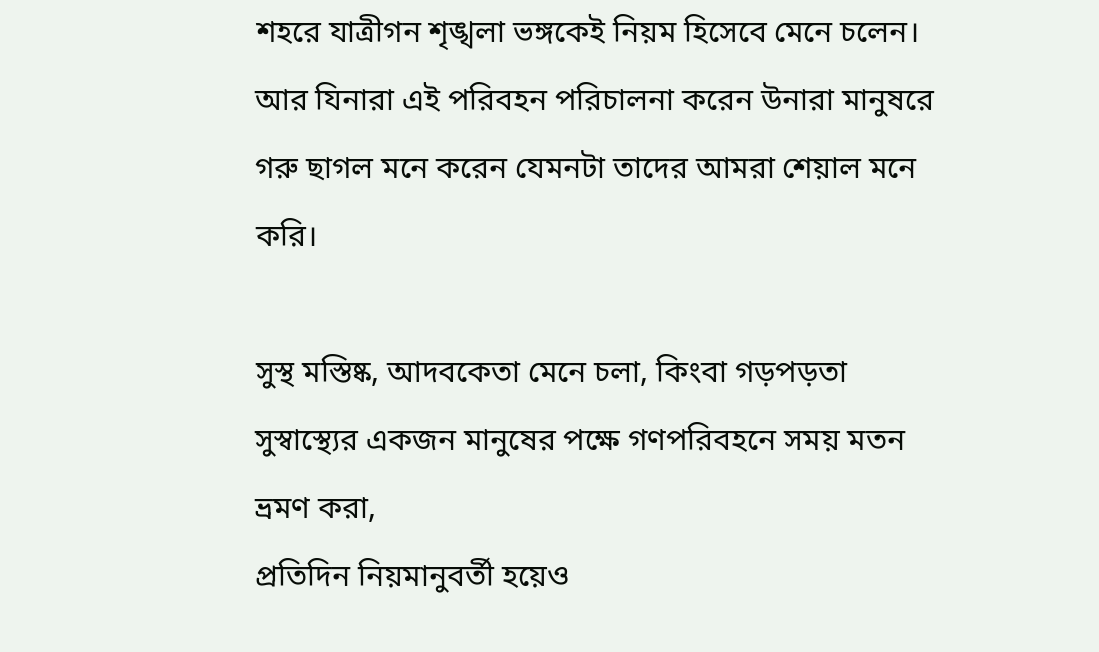শহরে যাত্রীগন শৃঙ্খলা ভঙ্গকেই নিয়ম হিসেবে মেনে চলেন। আর যিনারা এই পরিবহন পরিচালনা করেন উনারা মানুষরে গরু ছাগল মনে করেন যেমনটা তাদের আমরা শেয়াল মনে করি।

সুস্থ মস্তিষ্ক, আদবকেতা মেনে চলা, কিংবা গড়পড়তা সুস্বাস্থ্যের একজন মানুষের পক্ষে গণপরিবহনে সময় মতন ভ্রমণ করা,
প্রতিদিন নিয়মানুবর্তী হয়েও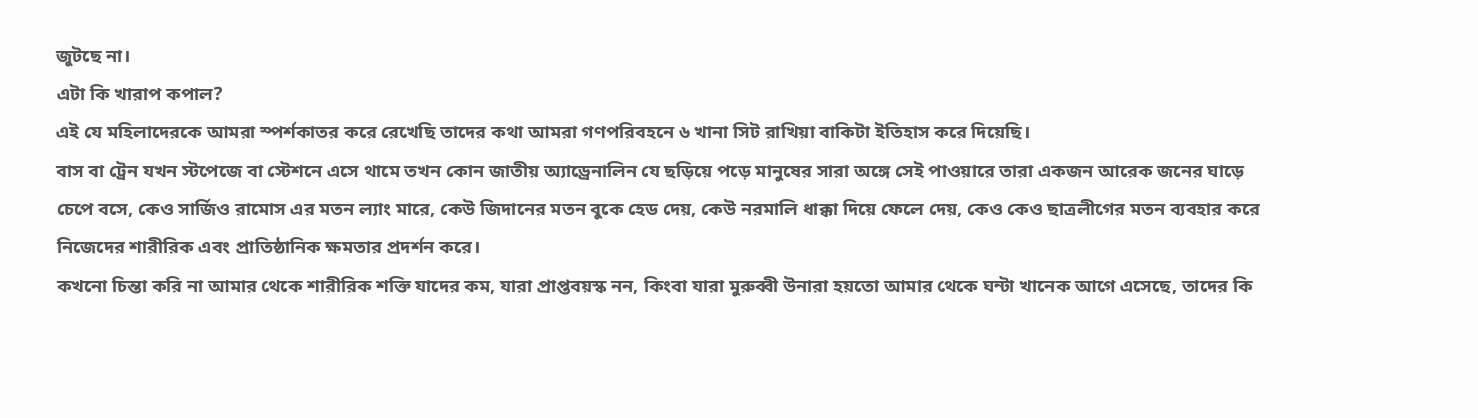জুটছে না।
এটা কি খারাপ কপাল?
এই যে মহিলাদেরকে আমরা স্পর্শকাতর করে রেখেছি তাদের কথা আমরা গণপরিবহনে ৬ খানা সিট রাখিয়া বাকিটা ইতিহাস করে দিয়েছি।
বাস বা ট্রেন যখন স্টপেজে বা স্টেশনে এসে থামে তখন কোন জাতীয় অ্যাড্রেনালিন যে ছড়িয়ে পড়ে মানুষের সারা অঙ্গে সেই পাওয়ারে তারা একজন আরেক জনের ঘাড়ে চেপে বসে, কেও সার্জিও রামোস এর মতন ল্যাং মারে, কেউ জিদানের মতন বুকে হেড দেয়, কেউ নরমালি ধাক্কা দিয়ে ফেলে দেয়, কেও কেও ছাত্রলীগের মতন ব্যবহার করে নিজেদের শারীরিক এবং প্রাতিষ্ঠানিক ক্ষমতার প্রদর্শন করে।
কখনো চিন্তা করি না আমার থেকে শারীরিক শক্তি যাদের কম, যারা প্রাপ্তবয়স্ক নন, কিংবা যারা মুরুব্বী উনারা হয়তো আমার থেকে ঘন্টা খানেক আগে এসেছে, তাদের কি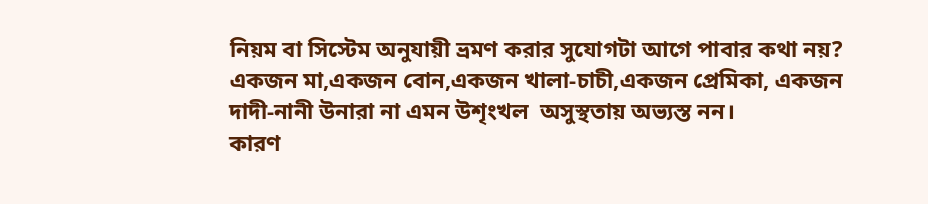নিয়ম বা সিস্টেম অনুযায়ী ভ্রমণ করার সুযোগটা আগে পাবার কথা নয়?
একজন মা,একজন বোন,একজন খালা-চাচী,একজন প্রেমিকা, একজন দাদী-নানী উনারা না এমন উশৃংখল  অসুস্থতায় অভ্যস্ত নন।
কারণ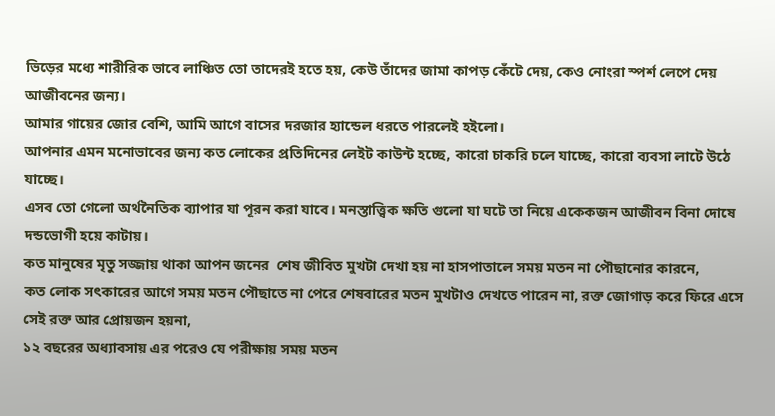ভিড়ের মধ্যে শারীরিক ভাবে লাঞ্চিত তো তাদেরই হতে হয়, কেউ তাঁদের জামা কাপড় কেঁটে দেয়, কেও নোংরা স্পর্শ লেপে দেয় আজীবনের জন্য।
আমার গায়ের জোর বেশি, আমি আগে বাসের দরজার হ্যান্ডেল ধরতে পারলেই হইলো।
আপনার এমন মনোভাবের জন্য কত লোকের প্রতিদিনের লেইট কাউন্ট হচ্ছে, কারো চাকরি চলে যাচ্ছে, কারো ব্যবসা লাটে উঠে যাচ্ছে।
এসব তো গেলো অর্থনৈতিক ব্যাপার যা পূরন করা যাবে। মনস্তাত্ত্বিক ক্ষতি গুলো যা ঘটে তা নিয়ে একেকজন আজীবন বিনা দোষে দন্ডভোগী হয়ে কাটায়।
কত মানুষের মৃতু সজ্জায় থাকা আপন জনের  শেষ জীবিত মুখটা দেখা হয় না হাসপাতালে সময় মতন না পৌছানোর কারনে,
কত লোক সৎকারের আগে সময় মতন পৌছাতে না পেরে শেষবারের মতন মুখটাও দেখতে পারেন না, রক্ত জোগাড় করে ফিরে এসে সেই রক্ত আর প্রোয়জন হয়না,
১২ বছরের অধ্যাবসায় এর পরেও যে পরীক্ষায় সময় মতন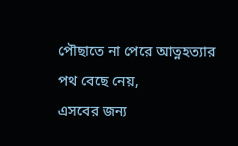পৌছাতে না পেরে আত্নহত্যার পথ বেছে নেয়,
এসবের জন্য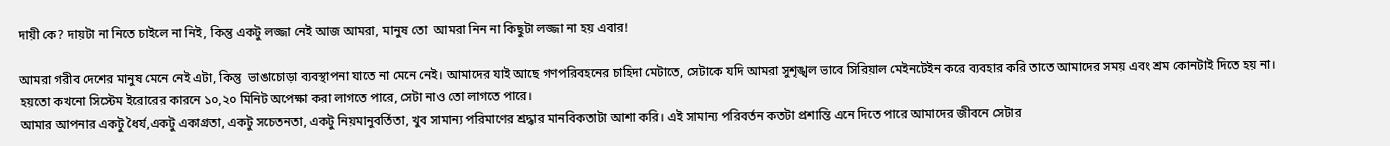দায়ী কে? দায়টা না নিতে চাইলে না নিই, কিন্তু একটু লজ্জা নেই আজ আমরা, মানুষ তো  আমরা নিন না কিছুটা লজ্জা না হয় এবার!

আমরা গরীব দেশের মানুষ মেনে নেই এটা, কিন্তু  ভাঙাচোড়া ব্যবস্থাপনা যাতে না মেনে নেই। আমাদের যাই আছে গণপরিবহনের চাহিদা মেটাতে, সেটাকে যদি আমরা সুশৃঙ্খল ভাবে সিরিয়াল মেইনটেইন করে ব্যবহার করি তাতে আমাদের সময় এবং শ্রম কোনটাই দিতে হয় না। হয়তো কখনো সিস্টেম ইরোরের কারনে ১০,২০ মিনিট অপেক্ষা করা লাগতে পারে, সেটা নাও তো লাগতে পারে।
আমার আপনার একটু ধৈর্য,একটু একাগ্রতা, একটু সচেতনতা, একটু নিয়মানুবর্তিতা, খুব সামান্য পরিমাণের শ্রদ্ধার মানবিকতাটা আশা করি। এই সামান্য পরিবর্তন কতটা প্রশান্তি এনে দিতে পারে আমাদের জীবনে সেটার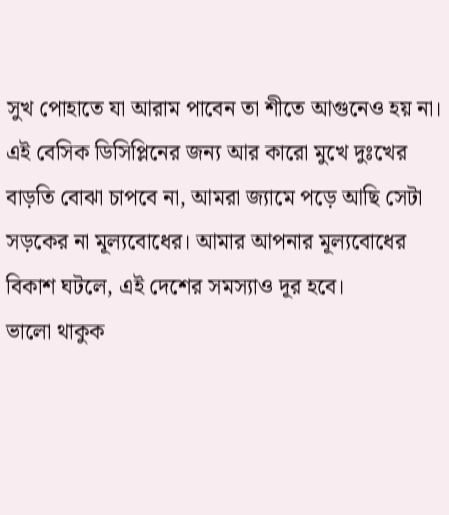সুখ পোহাতে যা আরাম পাবেন তা শীতে আগুনেও হয় না।
এই বেসিক ডিসিপ্লিনের জন্য আর কারো মুখে দুঃখের বাড়তি বোঝা চাপবে না, আমরা জ্যামে পড়ে আছি সেটা সড়কের না মূল্যবোধের। আমার আপনার মূল্যবোধের বিকাশ ঘটলে, এই দেশের সমস্যাও দূর হবে।
ভালো থাকুক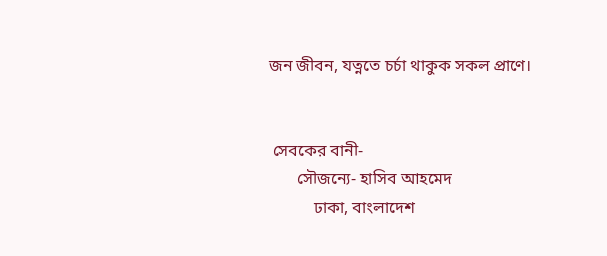জন জীবন, যত্নতে চর্চা থাকুক সকল প্রাণে।


 সেবকের বানী-
       সৌজন্যে- হাসিব আহমেদ
           ঢাকা, বাংলাদেশ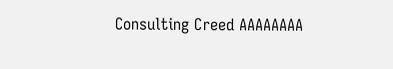Consulting Creed AAAAAAAA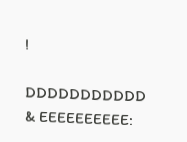!

DDDDDDDDDDD & EEEEEEEEEE: